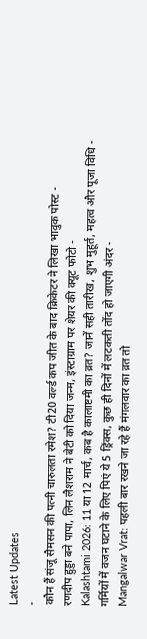Latest Updates
-
कौन हैं संजू सैमसन की पत्नी चारुलता रमेश? टी20 वर्ल्ड कप जीत के बाद क्रिकेटर ने लिखा भावुक पोस्ट -
रणदीप हुड्डा बने पापा, लिन लैशराम ने बेटी को दिया जन्म, इंस्टाग्राम पर शेयर की क्यूट फोटो -
Kalashtami 2026: 11 या 12 मार्च, कब है कालाष्टमी का व्रत? जानें सही तारीख, शुभ मुहूर्त, महत्व और पूजा विधि -
गर्मियों में वजन घटाने के लिए पिएं ये 5 ड्रिंक्स, कुछ ही दिनों में लटकती तोंद हो जाएगी अंदर -
Mangalwar Vrat: पहली बार रखने जा रहे हैं मंगलवार का व्रत तो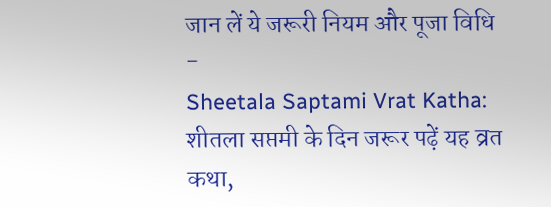जान लें ये जरूरी नियम और पूजा विधि -
Sheetala Saptami Vrat Katha: शीतला सप्तमी के दिन जरूर पढ़ें यह व्रत कथा,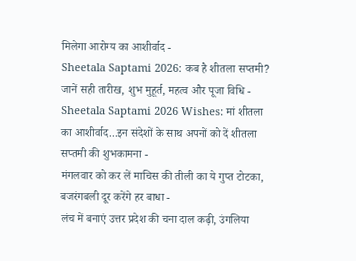मिलेगा आरोग्य का आशीर्वाद -
Sheetala Saptami 2026: कब है शीतला सप्तमी? जानें सही तारीख, शुभ मुहूर्त, महत्व और पूजा विधि -
Sheetala Saptami 2026 Wishes: मां शीतला का आशीर्वाद...इन संदेशों के साथ अपनों को दें शीतला सप्तमी की शुभकामना -
मंगलवार को कर लें माचिस की तीली का ये गुप्त टोटका, बजरंगबली दूर करेंगे हर बाधा -
लंच में बनाएं उत्तर प्रदेश की चना दाल कढ़ी, उंगलिया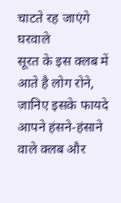चाटते रह जाएंगे घरवाले
सूरत के इस क्लब में आते है लोग रोने, जानिए इसके फायदे
आपने हंसने-हंसाने वाले क्लब और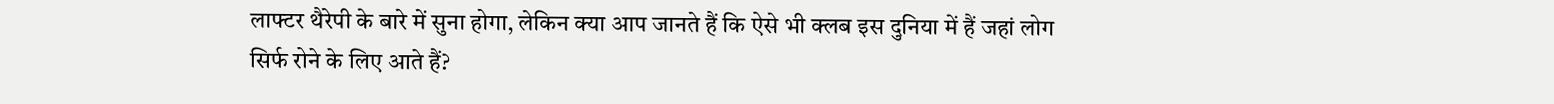लाफ्टर थैरेपी के बारे में सुना होगा, लेकिन क्या आप जानते हैं कि ऐसे भी क्लब इस दुनिया में हैं जहां लोग सिर्फ रोने के लिए आते हैं?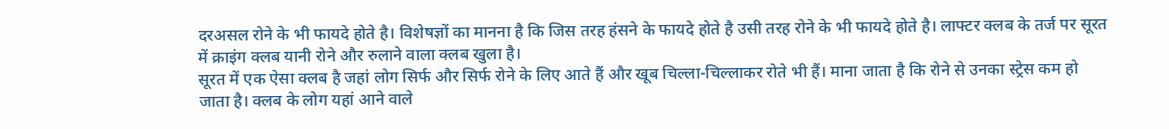दरअसल रोने के भी फायदे होते है। विशेषज्ञों का मानना है कि जिस तरह हंसने के फायदे होते है उसी तरह रोने के भी फायदे होते है। लाफ्टर क्लब के तर्ज पर सूरत में क्राइंग क्लब यानी रोने और रुलाने वाला क्लब खुला है।
सूरत में एक ऐसा क्लब है जहां लोग सिर्फ और सिर्फ रोने के लिए आते हैं और खूब चिल्ला-चिल्लाकर रोते भी हैं। माना जाता है कि रोने से उनका स्ट्रेस कम हो जाता है। क्लब के लोग यहां आने वाले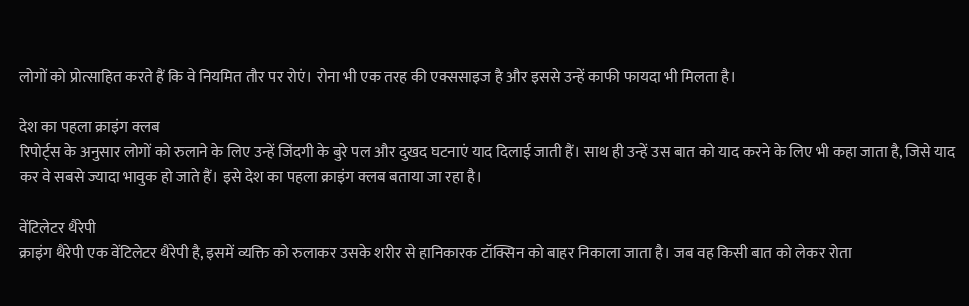लोगों को प्रोत्साहित करते हैं कि वे नियमित तौर पर रोएं। रोना भी एक तरह की एक्ससाइज है और इससे उन्हें काफी फायदा भी मिलता है।

देश का पहला क्राइंग क्लब
रिपोर्ट्स के अनुसार लोगों को रुलाने के लिए उन्हें जिंदगी के बुरे पल और दुखद घटनाएं याद दिलाई जाती हैं। साथ ही उन्हें उस बात को याद करने के लिए भी कहा जाता है, जिसे याद कर वे सबसे ज्यादा भावुक हो जाते हैं। इसे देश का पहला क्राइंग क्लब बताया जा रहा है।

वेंटिलेटर थैरेपी
क्राइंग थैरेपी एक वेंटिलेटर थैरेपी है, इसमें व्यक्ति को रुलाकर उसके शरीर से हानिकारक टॉक्सिन को बाहर निकाला जाता है। जब वह किसी बात को लेकर रोता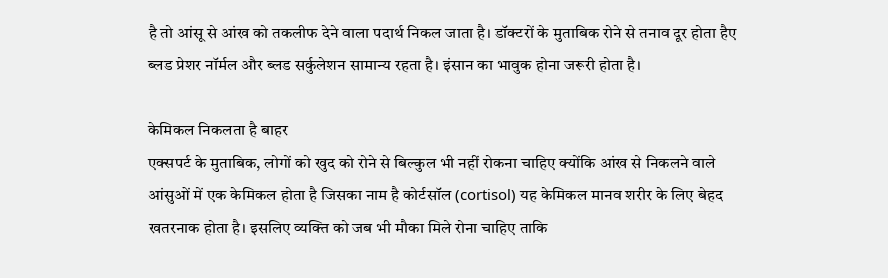है तो आंसू से आंख को तकलीफ देने वाला पदार्थ निकल जाता है। डॉक्टरों के मुताबिक रोने से तनाव दूर होता हैए ब्लड प्रेशर नॉर्मल और ब्लड सर्कुलेशन सामान्य रहता है। इंसान का भावुक होना जरूरी होता है।

केमिकल निकलता है बाहर
एक्सपर्ट के मुताबिक, लोगों को खुद को रोने से बिल्कुल भी नहीं रोकना चाहिए क्योंकि आंख से निकलने वाले आंसुओं में एक केमिकल होता है जिसका नाम है कोर्टसॉल (cortisol) यह केमिकल मानव शरीर के लिए बेहद खतरनाक होता है। इसलिए व्यक्ति को जब भी मौका मिले रोना चाहिए ताकि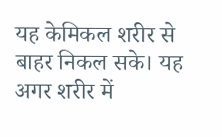यह केमिकल शरीर से बाहर निकल सके। यह अगर शरीर में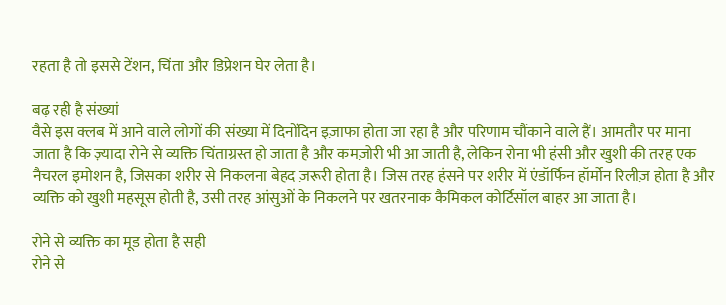रहता है तो इससे टेंशन, चिंता और डिप्रेशन घेर लेता है।

बढ़ रही है संख्यां
वैसे इस क्लब में आने वाले लोगों की संख्या में दिनोंदिन इज़ाफा होता जा रहा है और परिणाम चौंकाने वाले हैं। आमतौर पर माना जाता है कि ज़्यादा रोने से व्यक्ति चिंताग्रस्त हो जाता है और कमज़ोरी भी आ जाती है, लेकिन रोना भी हंसी और खुशी की तरह एक नैचरल इमोशन है, जिसका शरीर से निकलना बेहद ज़रूरी होता है। जिस तरह हंसने पर शरीर में एंडॉर्फिन हॉर्मोन रिलीज़ होता है और व्यक्ति को खुशी महसूस होती है, उसी तरह आंसुओं के निकलने पर खतरनाक कैमिकल कोर्टिसॉल बाहर आ जाता है।

रोने से व्यक्ति का मूड होता है सही
रोने से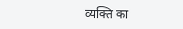व्यक्ति का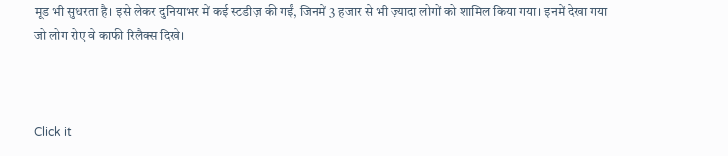मूड भी सुधरता है। इसे लेकर दुनियाभर में कई स्टडीज़ की गईं, जिनमें 3 हजार से भी ज़्यादा लोगों को शामिल किया गया। इनमें देखा गया जो लोग रोए वे काफी रिलैक्स दिखे।



Click it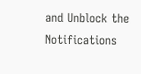and Unblock the Notifications